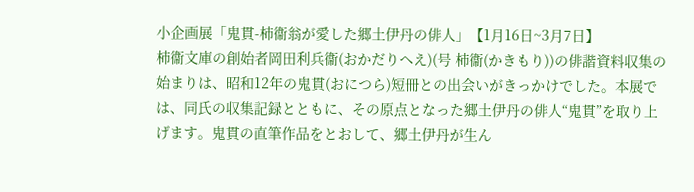小企画展「鬼貫-柿衞翁が愛した郷土伊丹の俳人」【1月16日~3月7日】
柿衞文庫の創始者岡田利兵衞(おかだりへえ)(号 柿衞(かきもり))の俳諧資料収集の始まりは、昭和12年の鬼貫(おにつら)短冊との出会いがきっかけでした。本展では、同氏の収集記録とともに、その原点となった郷土伊丹の俳人“鬼貫”を取り上げます。鬼貫の直筆作品をとおして、郷土伊丹が生ん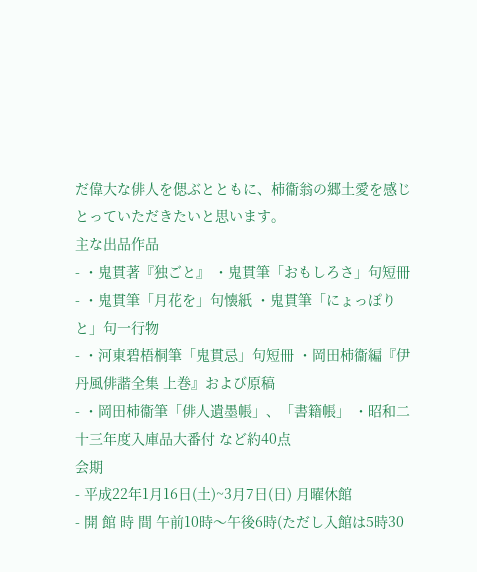だ偉大な俳人を偲ぶとともに、柿衞翁の郷土愛を感じとっていただきたいと思います。
主な出品作品
- ・鬼貫著『独ごと』 ・鬼貫筆「おもしろさ」句短冊
- ・鬼貫筆「月花を」句懐紙 ・鬼貫筆「にょっぽりと」句一行物
- ・河東碧梧桐筆「鬼貫忌」句短冊 ・岡田柿衞編『伊丹風俳諧全集 上巻』および原稿
- ・岡田柿衞筆「俳人遺墨帳」、「書籍帳」 ・昭和二十三年度入庫品大番付 など約40点
会期
- 平成22年1月16日(土)~3月7日(日) 月曜休館
- 開 館 時 間 午前10時〜午後6時(ただし入館は5時30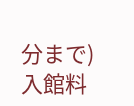分まで)
入館料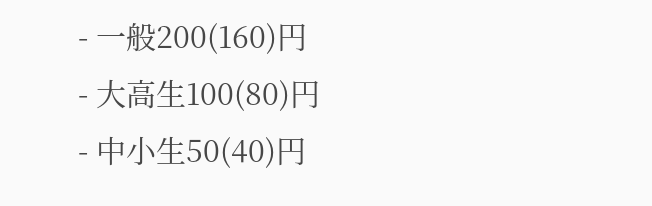- 一般200(160)円
- 大高生100(80)円
- 中小生50(40)円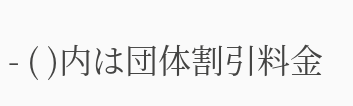- ( )内は団体割引料金